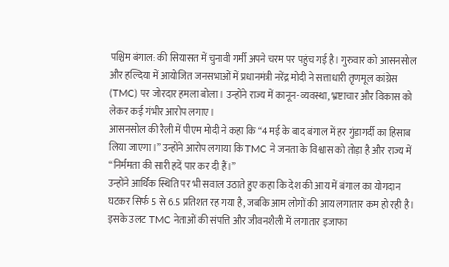पश्चिम बंगाल: की सियासत में चुनावी गर्मी अपने चरम पर पहुंच गई है। गुरुवार को आसनसोल और हल्दिया में आयोजित जनसभाओं में प्रधानमंत्री नरेंद्र मोदी ने सत्ताधारी तृणमूल कांग्रेस (TMC) पर जोरदार हमला बोला। उन्होंने राज्य में कानून-व्यवस्था, भ्रष्टाचार और विकास को लेकर कई गंभीर आरोप लगाए।
आसनसोल की रैली में पीएम मोदी ने कहा कि “4 मई के बाद बंगाल में हर गुंडागर्दी का हिसाब लिया जाएगा।” उन्होंने आरोप लगाया कि TMC ने जनता के विश्वास को तोड़ा है और राज्य में “निर्ममता की सारी हदें पार कर दी हैं।”
उन्होंने आर्थिक स्थिति पर भी सवाल उठाते हुए कहा कि देश की आय में बंगाल का योगदान घटकर सिर्फ 5 से 6.5 प्रतिशत रह गया है, जबकि आम लोगों की आय लगातार कम हो रही है। इसके उलट TMC नेताओं की संपत्ति और जीवनशैली में लगातार इजाफा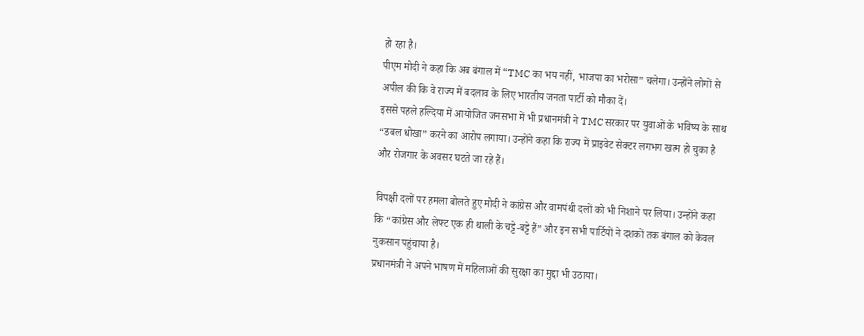हो रहा है।
पीएम मोदी ने कहा कि अब बंगाल में “TMC का भय नहीं, भाजपा का भरोसा” चलेगा। उन्होंने लोगों से अपील की कि वे राज्य में बदलाव के लिए भारतीय जनता पार्टी को मौका दें।
इससे पहले हल्दिया में आयोजित जनसभा में भी प्रधानमंत्री ने TMC सरकार पर युवाओं के भविष्य के साथ “डबल धोखा” करने का आरोप लगाया। उन्होंने कहा कि राज्य में प्राइवेट सेक्टर लगभग खत्म हो चुका है और रोजगार के अवसर घटते जा रहे हैं।

विपक्षी दलों पर हमला बोलते हुए मोदी ने कांग्रेस और वामपंथी दलों को भी निशाने पर लिया। उन्होंने कहा कि “कांग्रेस और लेफ्ट एक ही थाली के चट्टे-बट्टे हैं” और इन सभी पार्टियों ने दशकों तक बंगाल को केवल नुकसान पहुंचाया है।
प्रधानमंत्री ने अपने भाषण में महिलाओं की सुरक्षा का मुद्दा भी उठाया।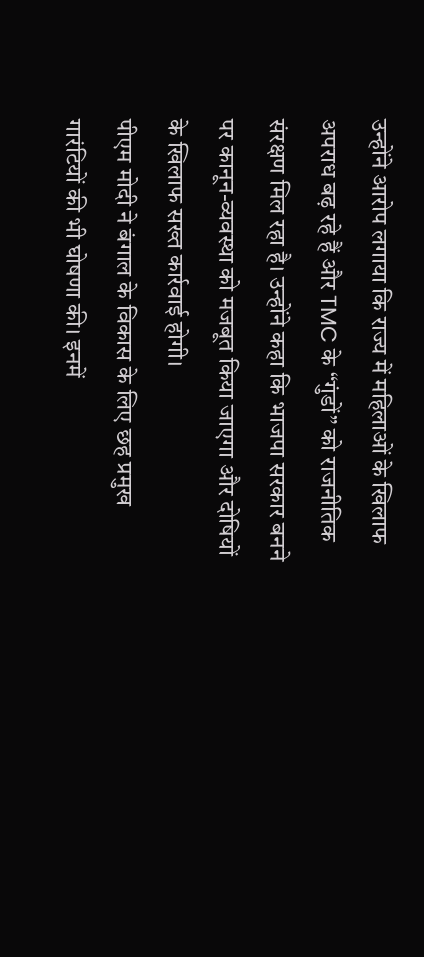उन्होंने आरोप लगाया कि राज्य में महिलाओं के खिलाफ अपराध बढ़ रहे हैं और TMC के “गुंडों” को राजनीतिक संरक्षण मिल रहा है। उन्होंने कहा कि भाजपा सरकार बनने पर कानून-व्यवस्था को मजबूत किया जाएगा और दोषियों के खिलाफ सख्त कार्रवाई होगी।
पीएम मोदी ने बंगाल के विकास के लिए छह प्रमुख गारंटियों की भी घोषणा की। इनमें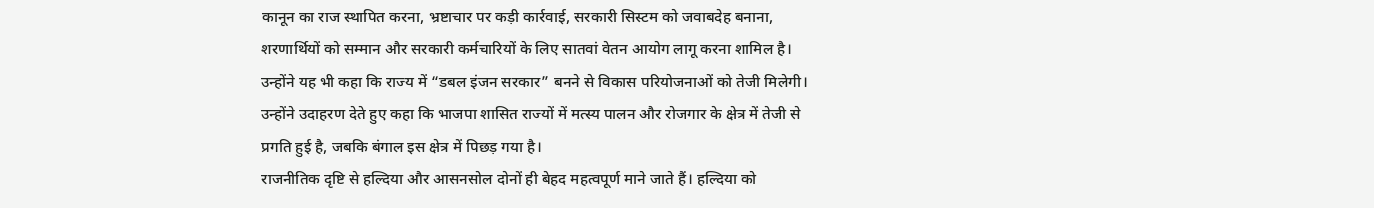कानून का राज स्थापित करना, भ्रष्टाचार पर कड़ी कार्रवाई, सरकारी सिस्टम को जवाबदेह बनाना, शरणार्थियों को सम्मान और सरकारी कर्मचारियों के लिए सातवां वेतन आयोग लागू करना शामिल है।
उन्होंने यह भी कहा कि राज्य में “डबल इंजन सरकार” बनने से विकास परियोजनाओं को तेजी मिलेगी। उन्होंने उदाहरण देते हुए कहा कि भाजपा शासित राज्यों में मत्स्य पालन और रोजगार के क्षेत्र में तेजी से प्रगति हुई है, जबकि बंगाल इस क्षेत्र में पिछड़ गया है।
राजनीतिक दृष्टि से हल्दिया और आसनसोल दोनों ही बेहद महत्वपूर्ण माने जाते हैं। हल्दिया को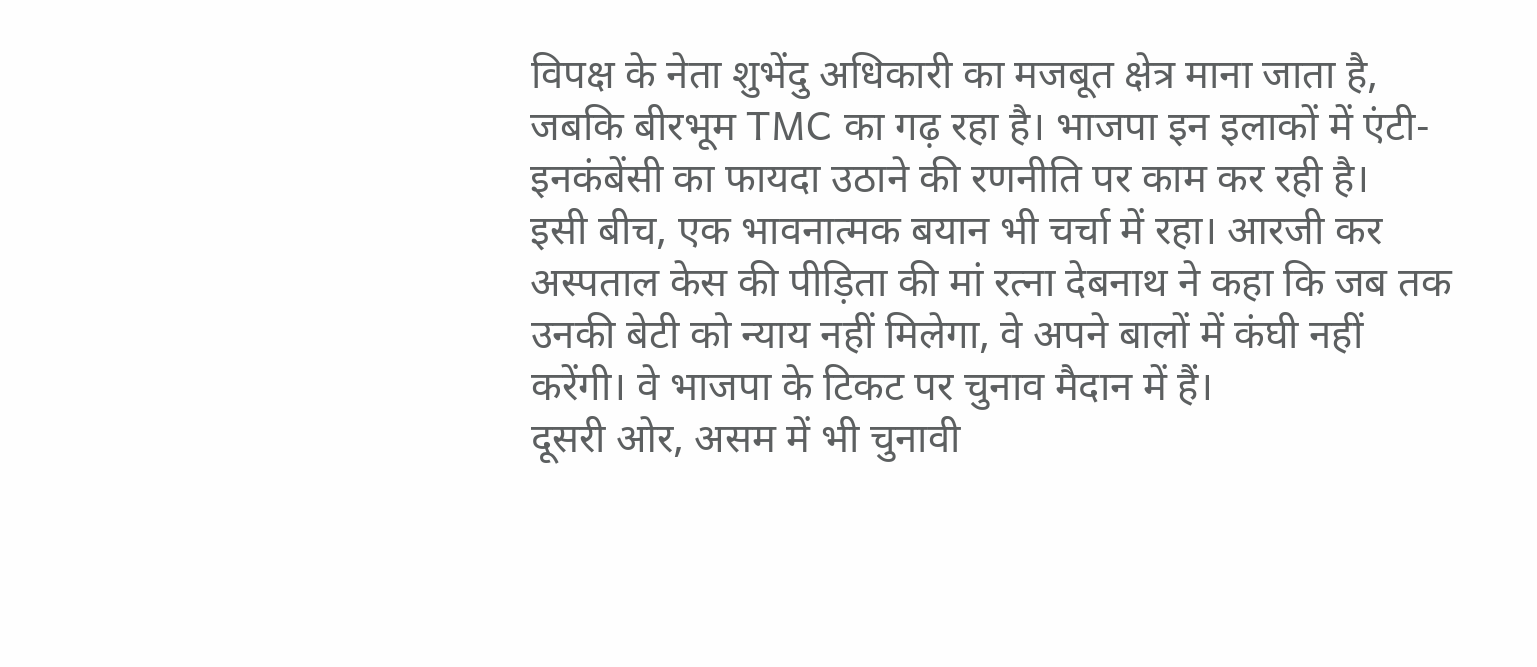विपक्ष के नेता शुभेंदु अधिकारी का मजबूत क्षेत्र माना जाता है, जबकि बीरभूम TMC का गढ़ रहा है। भाजपा इन इलाकों में एंटी-इनकंबेंसी का फायदा उठाने की रणनीति पर काम कर रही है।
इसी बीच, एक भावनात्मक बयान भी चर्चा में रहा। आरजी कर अस्पताल केस की पीड़िता की मां रत्ना देबनाथ ने कहा कि जब तक उनकी बेटी को न्याय नहीं मिलेगा, वे अपने बालों में कंघी नहीं करेंगी। वे भाजपा के टिकट पर चुनाव मैदान में हैं।
दूसरी ओर, असम में भी चुनावी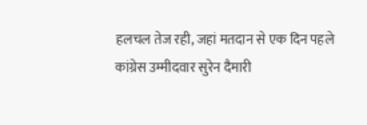हलचल तेज रही, जहां मतदान से एक दिन पहले कांग्रेस उम्मीदवार सुरेन दैमारी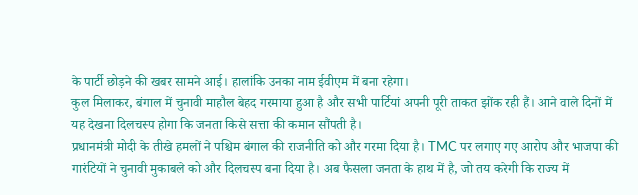के पार्टी छोड़ने की खबर सामने आई। हालांकि उनका नाम ईवीएम में बना रहेगा।
कुल मिलाकर, बंगाल में चुनावी माहौल बेहद गरमाया हुआ है और सभी पार्टियां अपनी पूरी ताकत झोंक रही हैं। आने वाले दिनों में यह देखना दिलचस्प होगा कि जनता किसे सत्ता की कमान सौंपती है।
प्रधानमंत्री मोदी के तीखे हमलों ने पश्चिम बंगाल की राजनीति को और गरमा दिया है। TMC पर लगाए गए आरोप और भाजपा की गारंटियों ने चुनावी मुकाबले को और दिलचस्प बना दिया है। अब फैसला जनता के हाथ में है, जो तय करेगी कि राज्य में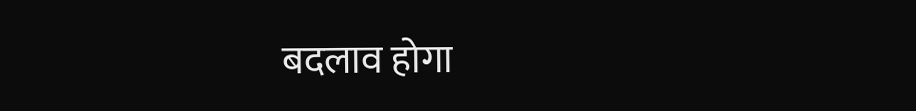बदलाव होगा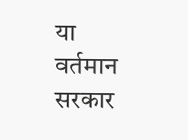या वर्तमान सरकार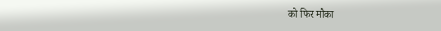को फिर मौका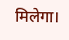मिलेगा।